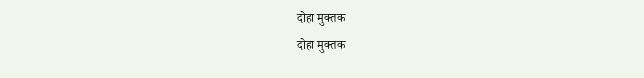दोहा मुक्तक
दोहा मुक्तक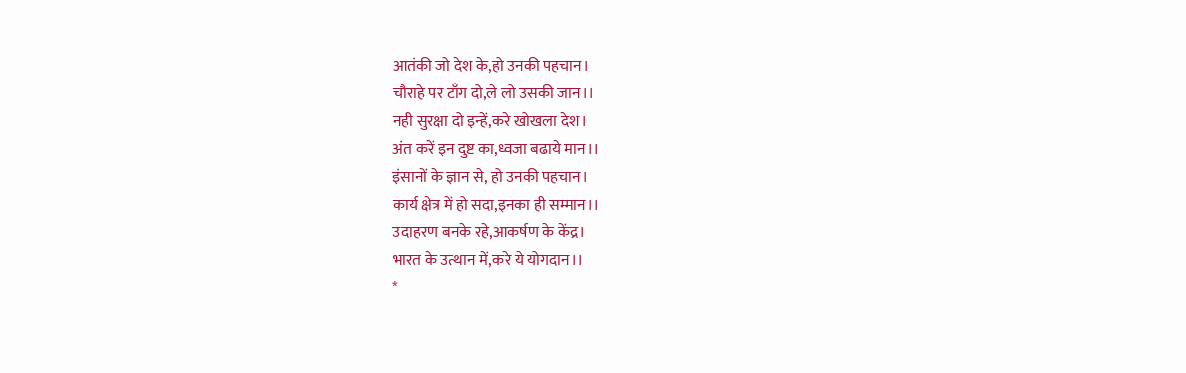आतंकी जो देश के,हो उनकी पहचान।
चौराहे पर टाँग दो,ले लो उसकी जान।।
नही सुरक्षा दो इन्हें,करे खोखला देश।
अंत करें इन दुष्ट का,ध्वजा बढाये मान।।
इंसानों के ज्ञान से, हो उनकी पहचान।
कार्य क्षेत्र में हो सदा,इनका ही सम्मान।।
उदाहरण बनके रहे,आकर्षण के केंद्र।
भारत के उत्थान में,करे ये योगदान।।
*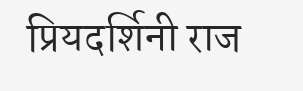प्रियदर्शिनी राज